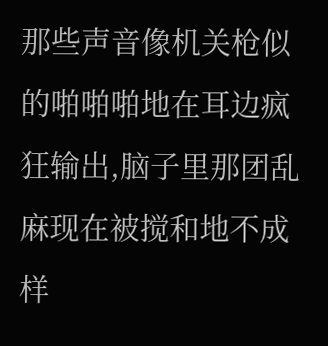那些声音像机关枪似的啪啪啪地在耳边疯狂输出,脑子里那团乱麻现在被搅和地不成样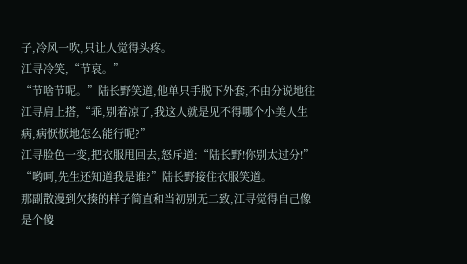子,冷风一吹,只让人觉得头疼。
江寻冷笑,“节哀。”
“节啥节呢。”陆长野笑道,他单只手脱下外套,不由分说地往江寻肩上搭,“乖,别着凉了,我这人就是见不得哪个小美人生病,病恹恹地怎么能行呢?”
江寻脸色一变,把衣服甩回去,怒斥道:“陆长野!你别太过分!”
“哟呵,先生还知道我是谁?”陆长野接住衣服笑道。
那副散漫到欠揍的样子简直和当初别无二致,江寻觉得自己像是个傻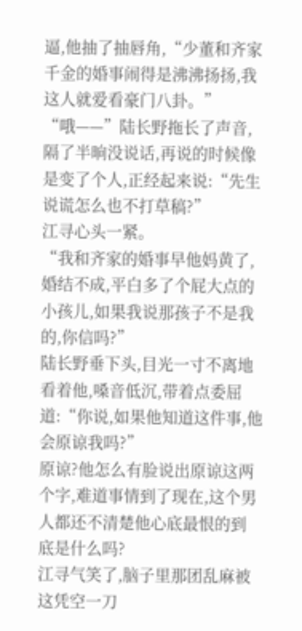逼,他抽了抽唇角,“少董和齐家千金的婚事闹得是沸沸扬扬,我这人就爱看豪门八卦。”
“哦——”陆长野拖长了声音,隔了半晌没说话,再说的时候像是变了个人,正经起来说:“先生说谎怎么也不打草稿?”
江寻心头一紧。
“我和齐家的婚事早他妈黄了,婚结不成,平白多了个屁大点的小孩儿,如果我说那孩子不是我的,你信吗?”
陆长野垂下头,目光一寸不离地看着他,嗓音低沉,带着点委屈道:“你说,如果他知道这件事,他会原谅我吗?”
原谅?他怎么有脸说出原谅这两个字,难道事情到了现在,这个男人都还不清楚他心底最恨的到底是什么吗?
江寻气笑了,脑子里那团乱麻被这凭空一刀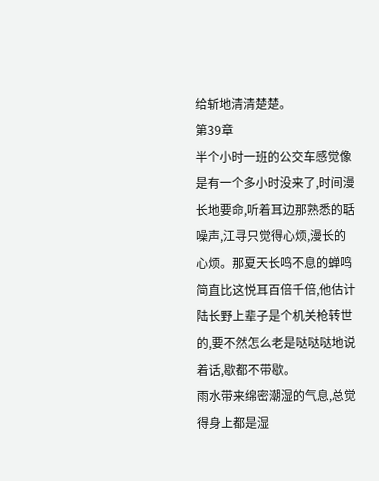给斩地清清楚楚。
第39章
半个小时一班的公交车感觉像是有一个多小时没来了,时间漫长地要命,听着耳边那熟悉的聒噪声,江寻只觉得心烦,漫长的心烦。那夏天长鸣不息的蝉鸣简直比这悦耳百倍千倍,他估计陆长野上辈子是个机关枪转世的,要不然怎么老是哒哒哒地说着话,歇都不带歇。
雨水带来绵密潮湿的气息,总觉得身上都是湿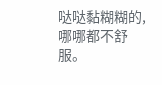哒哒黏糊糊的,哪哪都不舒服。